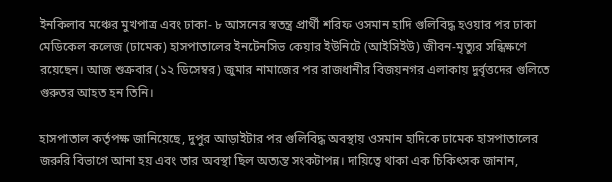ইনকিলাব মঞ্চের মুখপাত্র এবং ঢাকা- ৮ আসনের স্বতন্ত্র প্রার্থী শরিফ ওসমান হাদি গুলিবিদ্ধ হওয়ার পর ঢাকা মেডিকেল কলেজ (ঢামেক) হাসপাতালের ইনটেনসিভ কেয়ার ইউনিটে (আইসিইউ) জীবন-মৃত্যুর সন্ধিক্ষণে রয়েছেন। আজ শুক্রবার (১২ ডিসেম্বর) জুমার নামাজের পর রাজধানীর বিজয়নগর এলাকায় দুর্বৃত্তদের গুলিতে গুরুতর আহত হন তিনি।

হাসপাতাল কর্তৃপক্ষ জানিয়েছে, দুপুর আড়াইটার পর গুলিবিদ্ধ অবস্থায় ওসমান হাদিকে ঢামেক হাসপাতালের জরুরি বিভাগে আনা হয় এবং তার অবস্থা ছিল অত্যন্ত সংকটাপন্ন। দায়িত্বে থাকা এক চিকিৎসক জানান,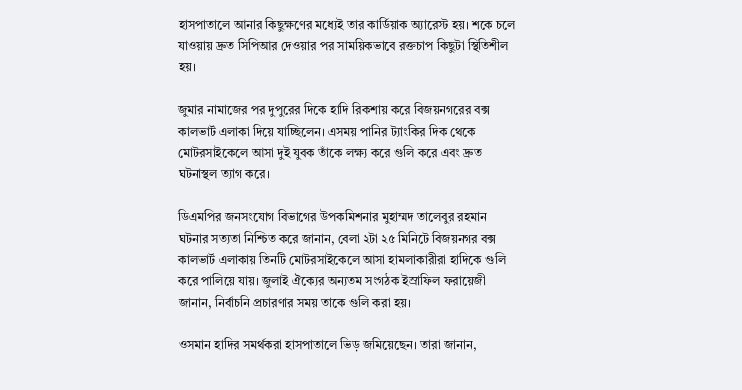হাসপাতালে আনার কিছুক্ষণের মধ্যেই তার কার্ডিয়াক অ্যারেস্ট হয়। শকে চলে যাওয়ায় দ্রুত সিপিআর দেওয়ার পর সাময়িকভাবে রক্তচাপ কিছুটা স্থিতিশীল হয়।

জুমার নামাজের পর দুপুরের দিকে হাদি রিকশায় করে বিজয়নগরের বক্স কালভার্ট এলাকা দিয়ে যাচ্ছিলেন। এসময় পানির ট্যাংকির দিক থেকে মোটরসাইকেলে আসা দুই যুবক তাঁকে লক্ষ্য করে গুলি করে এবং দ্রুত ঘটনাস্থল ত্যাগ করে।

ডিএমপির জনসংযোগ বিভাগের উপকমিশনার মুহাম্মদ তালেবুর রহমান ঘটনার সত্যতা নিশ্চিত করে জানান, বেলা ২টা ২৫ মিনিটে বিজয়নগর বক্স কালভার্ট এলাকায় তিনটি মোটরসাইকেলে আসা হামলাকারীরা হাদিকে গুলি করে পালিয়ে যায়। জুলাই ঐক্যের অন্যতম সংগঠক ইস্রাফিল ফরায়েজী জানান, নির্বাচনি প্রচারণার সময় তাকে গুলি করা হয়।

ওসমান হাদির সমর্থকরা হাসপাতালে ভিড় জমিয়েছেন। তারা জানান,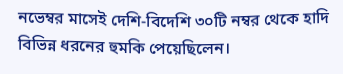নভেম্বর মাসেই দেশি-বিদেশি ৩০টি নম্বর থেকে হাদি বিভিন্ন ধরনের হুমকি পেয়েছিলেন।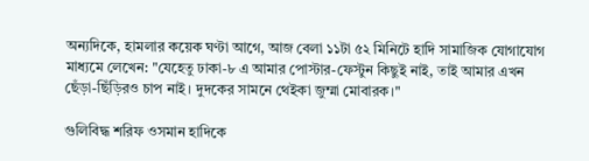অন্যদিকে, হামলার কয়েক ঘণ্টা আগে, আজ বেলা ১১টা ৫২ মিনিটে হাদি সামাজিক যোগাযোগ মাধ্যমে লেখেন: "যেহেতু ঢাকা-৮ এ আমার পোস্টার-ফেস্টুন কিছুই নাই, তাই আমার এখন ছেঁড়া-ছিঁড়িরও চাপ নাই। দুদকের সামনে থেইকা জুম্মা মোবারক।"

গুলিবিদ্ধ শরিফ ওসমান হাদিকে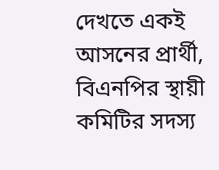দেখতে একই আসনের প্রার্থী, বিএনপির স্থায়ী কমিটির সদস্য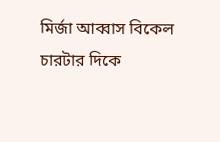মির্জা আব্বাস বিকেল চারটার দিকে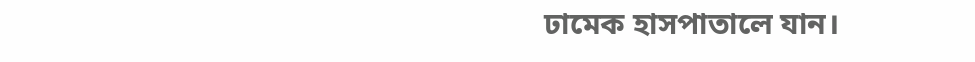ঢামেক হাসপাতালে যান।